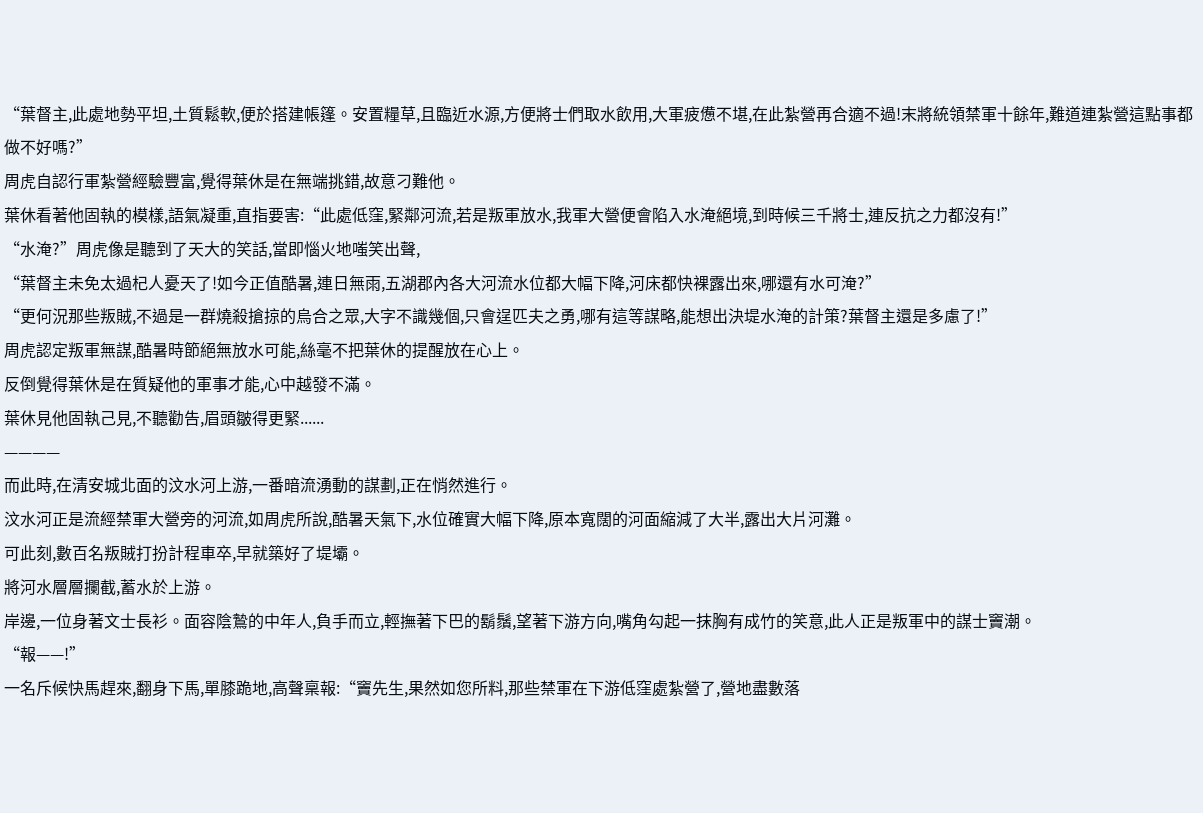“葉督主,此處地勢平坦,土質鬆軟,便於搭建帳篷。安置糧草,且臨近水源,方便將士們取水飲用,大軍疲憊不堪,在此紮營再合適不過!末將統領禁軍十餘年,難道連紮營這點事都做不好嗎?”
周虎自認行軍紮營經驗豐富,覺得葉休是在無端挑錯,故意刁難他。
葉休看著他固執的模樣,語氣凝重,直指要害:“此處低窪,緊鄰河流,若是叛軍放水,我軍大營便會陷入水淹絕境,到時候三千將士,連反抗之力都沒有!”
“水淹?”周虎像是聽到了天大的笑話,當即惱火地嗤笑出聲,
“葉督主未免太過杞人憂天了!如今正值酷暑,連日無雨,五湖郡內各大河流水位都大幅下降,河床都快裸露出來,哪還有水可淹?”
“更何況那些叛賊,不過是一群燒殺搶掠的烏合之眾,大字不識幾個,只會逞匹夫之勇,哪有這等謀略,能想出決堤水淹的計策?葉督主還是多慮了!”
周虎認定叛軍無謀,酷暑時節絕無放水可能,絲毫不把葉休的提醒放在心上。
反倒覺得葉休是在質疑他的軍事才能,心中越發不滿。
葉休見他固執己見,不聽勸告,眉頭皺得更緊......
————
而此時,在清安城北面的汶水河上游,一番暗流湧動的謀劃,正在悄然進行。
汶水河正是流經禁軍大營旁的河流,如周虎所說,酷暑天氣下,水位確實大幅下降,原本寬闊的河面縮減了大半,露出大片河灘。
可此刻,數百名叛賊打扮計程車卒,早就築好了堤壩。
將河水層層攔截,蓄水於上游。
岸邊,一位身著文士長衫。面容陰鷙的中年人,負手而立,輕撫著下巴的鬍鬚,望著下游方向,嘴角勾起一抹胸有成竹的笑意,此人正是叛軍中的謀士竇潮。
“報——!”
一名斥候快馬趕來,翻身下馬,單膝跪地,高聲稟報:“竇先生,果然如您所料,那些禁軍在下游低窪處紮營了,營地盡數落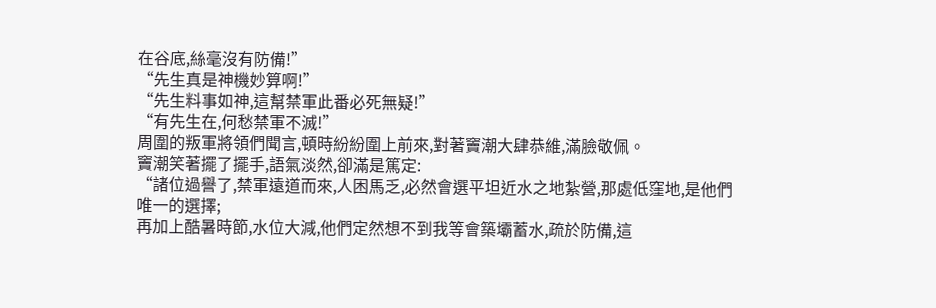在谷底,絲毫沒有防備!”
“先生真是神機妙算啊!”
“先生料事如神,這幫禁軍此番必死無疑!”
“有先生在,何愁禁軍不滅!”
周圍的叛軍將領們聞言,頓時紛紛圍上前來,對著竇潮大肆恭維,滿臉敬佩。
竇潮笑著擺了擺手,語氣淡然,卻滿是篤定:
“諸位過譽了,禁軍遠道而來,人困馬乏,必然會選平坦近水之地紮營,那處低窪地,是他們唯一的選擇;
再加上酷暑時節,水位大減,他們定然想不到我等會築壩蓄水,疏於防備,這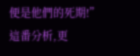便是他們的死期!”
這番分析,更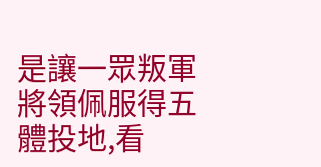是讓一眾叛軍將領佩服得五體投地,看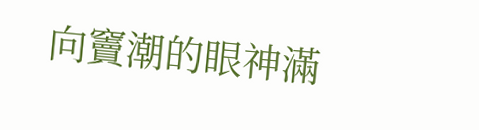向竇潮的眼神滿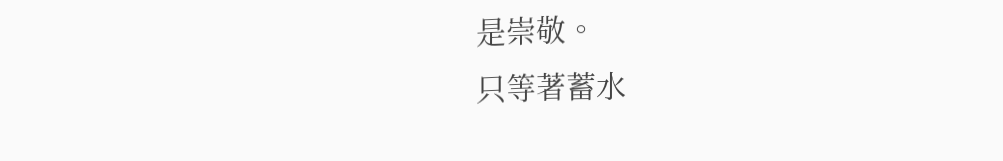是崇敬。
只等著蓄水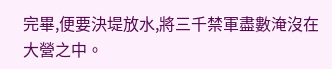完畢,便要決堤放水,將三千禁軍盡數淹沒在大營之中。